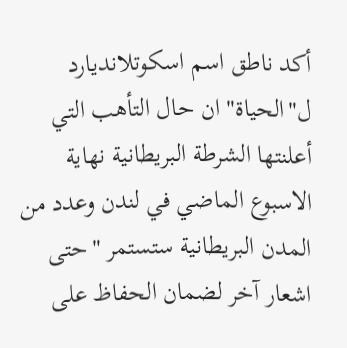أكد ناطق اسم اسكوتلانديارد ل"الحياة" ان حال التأهب التي أعلنتها الشرطة البريطانية نهاية الاسبوع الماضي في لندن وعدد من المدن البريطانية ستستمر "حتى اشعار آخر لضمان الحفاظ على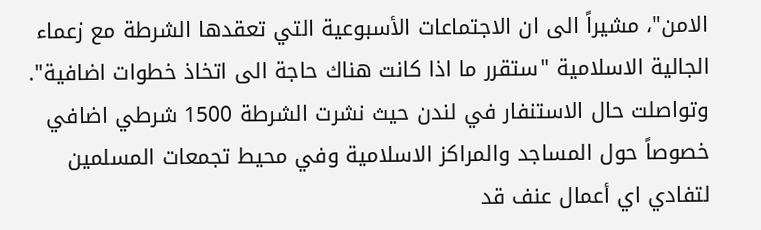الامن"، مشيراً الى ان الاجتماعات الأسبوعية التي تعقدها الشرطة مع زعماء الجالية الاسلامية "ستقرر ما اذا كانت هناك حاجة الى اتخاذ خطوات اضافية". وتواصلت حال الاستنفار في لندن حيث نشرت الشرطة 1500 شرطي اضافي خصوصاً حول المساجد والمراكز الاسلامية وفي محيط تجمعات المسلمين لتفادي اي أعمال عنف قد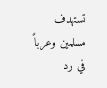تستهدف مسلمين وعرباً في رد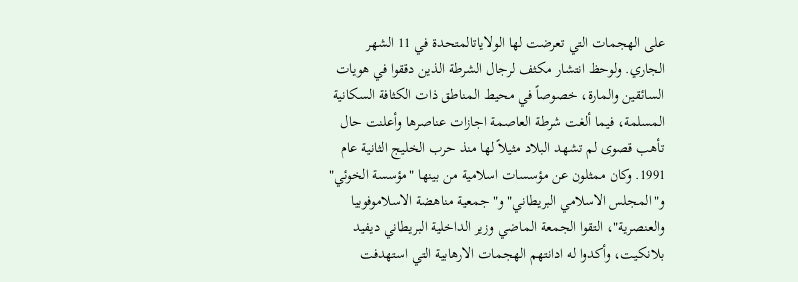على الهجمات التي تعرضت لها الولاياتالمتحدة في 11 الشهر الجاري. ولوحظ انتشار مكثف لرجال الشرطة الذين دققوا في هويات السائقين والمارة، خصوصاً في محيط المناطق ذات الكثافة السكانية المسلمة، فيما ألغت شرطة العاصمة اجازات عناصرها وأعلنت حال تأهب قصوى لم تشهد البلاد مثيلاً لها منذ حرب الخليج الثانية عام 1991. وكان ممثلون عن مؤسسات اسلامية من بينها "مؤسسة الخوئي" و"المجلس الاسلامي البريطاني" و"جمعية مناهضة الاسلاموفوبيا والعنصرية"، التقوا الجمعة الماضي وزير الداخلية البريطاني ديفيد بلانكيت، وأكدوا له ادانتهم الهجمات الارهابية التي استهدفت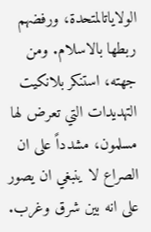الولاياتالمتحدة، ورفضهم ربطها بالاسلام. ومن جهته، استنكر بلانكيت التهديدات التي تعرض لها مسلمون، مشدداً على ان الصراع لا ينبغي ان يصور على انه بين شرق وغرب.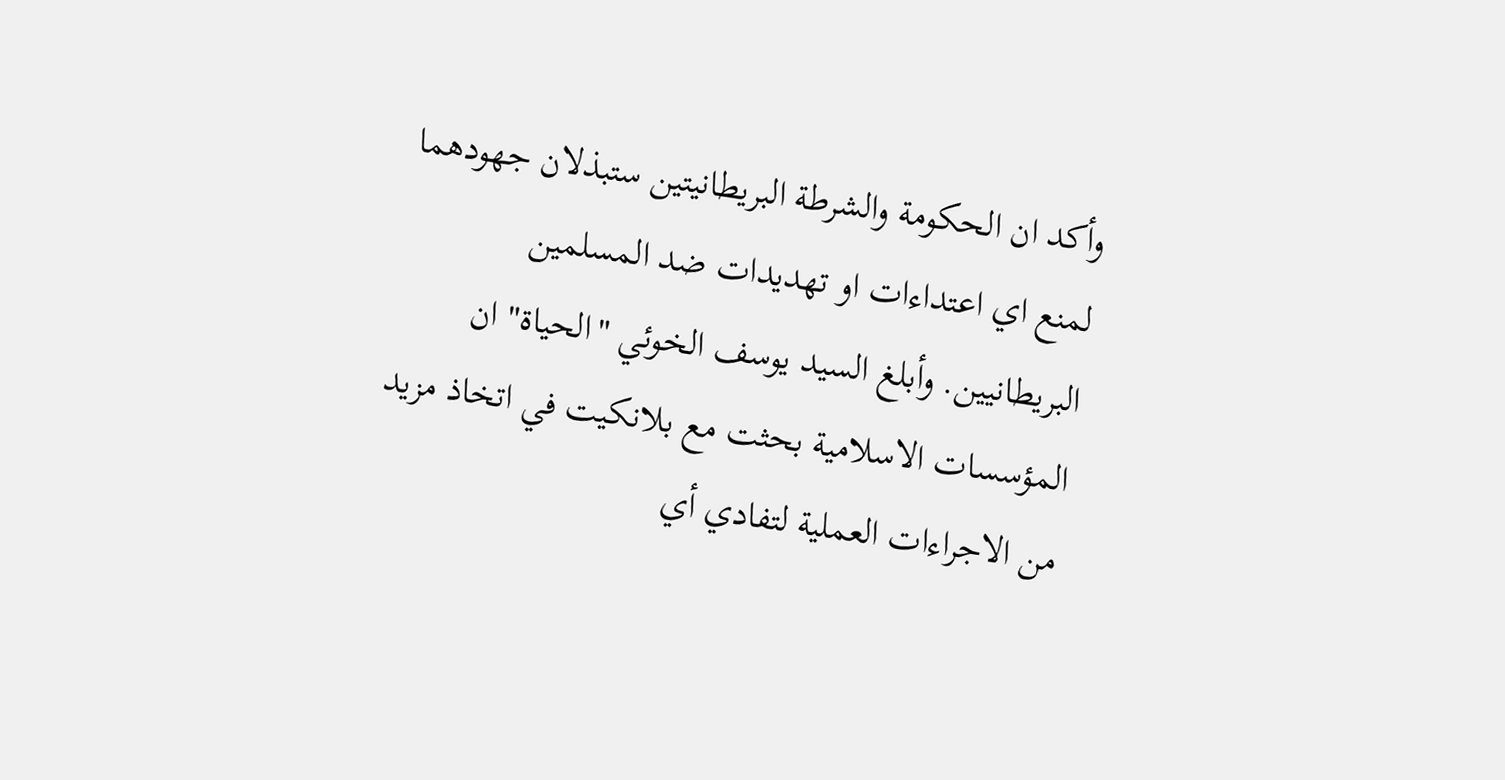وأكد ان الحكومة والشرطة البريطانيتين ستبذلان جهودهما لمنع اي اعتداءات او تهديدات ضد المسلمين البريطانيين. وأبلغ السيد يوسف الخوئي "الحياة" ان المؤسسات الاسلامية بحثت مع بلانكيت في اتخاذ مزيد من الاجراءات العملية لتفادي أي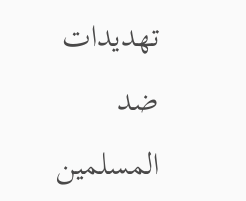تهديدات ضد المسلمين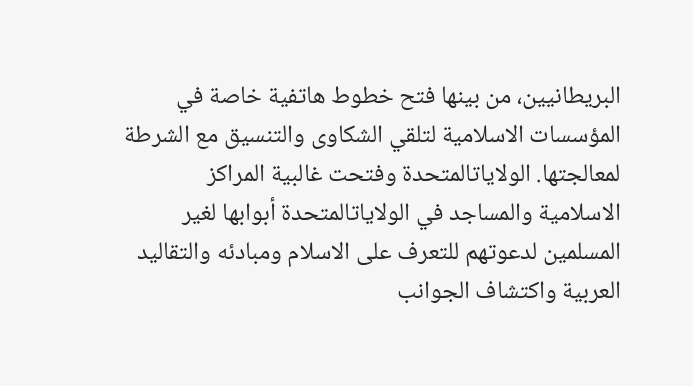البريطانيين، من بينها فتح خطوط هاتفية خاصة في المؤسسات الاسلامية لتلقي الشكاوى والتنسيق مع الشرطة لمعالجتها. الولاياتالمتحدة وفتحت غالبية المراكز الاسلامية والمساجد في الولاياتالمتحدة أبوابها لغير المسلمين لدعوتهم للتعرف على الاسلام ومبادئه والتقاليد العربية واكتشاف الجوانب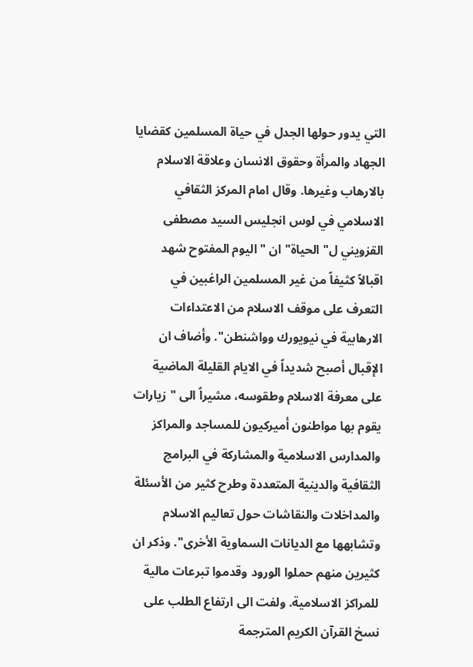التي يدور حولها الجدل في حياة المسلمين كقضايا الجهاد والمرأة وحقوق الانسان وعلاقة الاسلام بالارهاب وغيرها. وقال امام المركز الثقافي الاسلامي في لوس انجليس السيد مصطفى القزويني ل"الحياة" ان "اليوم المفتوح شهد اقبالاً كثيفاً من غير المسلمين الراغبين في التعرف على موقف الاسلام من الاعتداءات الارهابية في نيويورك وواشنطن". وأضاف ان الإقبال أصبح شديداً في الايام القليلة الماضية على معرفة الاسلام وطقوسه، مشيراً الى "زيارات يقوم بها مواطنون أميركيون للمساجد والمراكز والمدارس الاسلامية والمشاركة في البرامج الثقافية والدينية المتعددة وطرح كثير من الأسئلة والمداخلات والنقاشات حول تعاليم الاسلام وتشابهها مع الديانات السماوية الأخرى". وذكر ان كثيرين منهم حملوا الورود وقدموا تبرعات مالية للمراكز الاسلامية. ولفت الى ارتفاع الطلب على نسخ القرآن الكريم المترجمة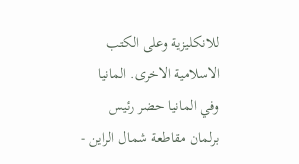للانكليزية وعلى الكتب الاسلامية الاخرى. المانيا وفي المانيا حضر رئيس برلمان مقاطعة شمال الراين -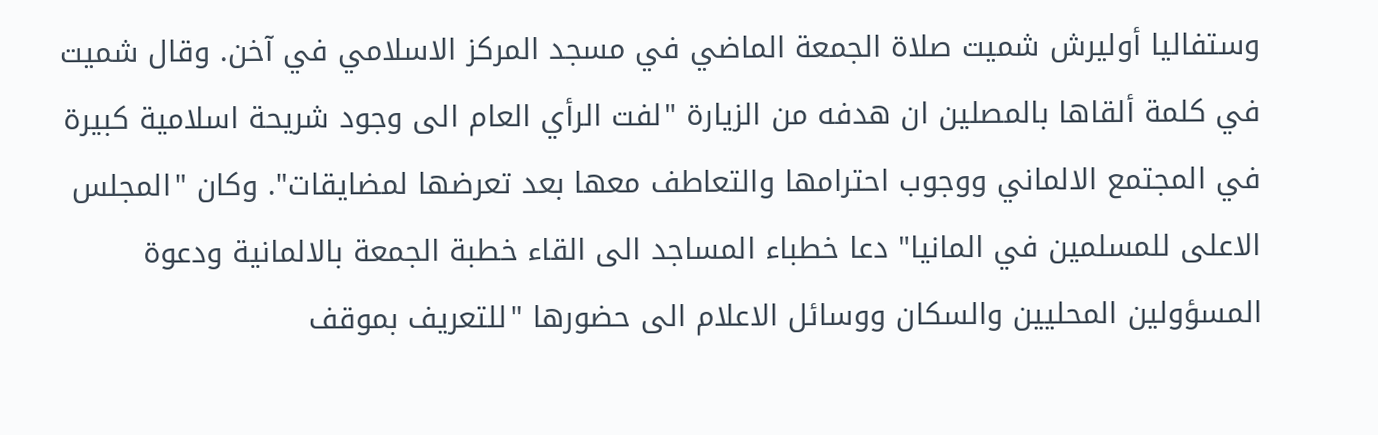وستفاليا أوليرش شميت صلاة الجمعة الماضي في مسجد المركز الاسلامي في آخن. وقال شميت في كلمة ألقاها بالمصلين ان هدفه من الزيارة "لفت الرأي العام الى وجود شريحة اسلامية كبيرة في المجتمع الالماني ووجوب احترامها والتعاطف معها بعد تعرضها لمضايقات". وكان "المجلس الاعلى للمسلمين في المانيا" دعا خطباء المساجد الى القاء خطبة الجمعة بالالمانية ودعوة المسؤولين المحليين والسكان ووسائل الاعلام الى حضورها "للتعريف بموقف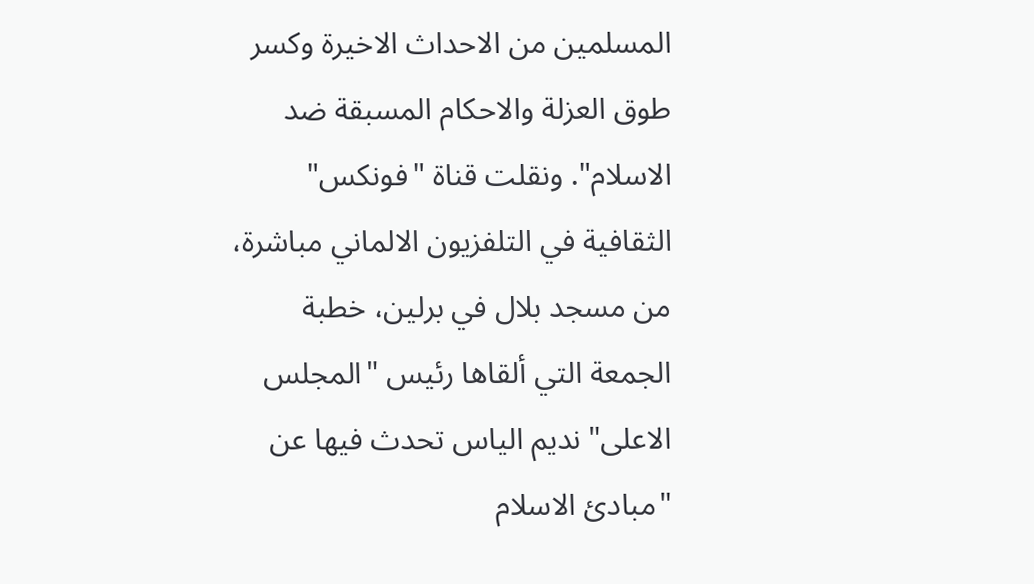المسلمين من الاحداث الاخيرة وكسر طوق العزلة والاحكام المسبقة ضد الاسلام". ونقلت قناة "فونكس" الثقافية في التلفزيون الالماني مباشرة، من مسجد بلال في برلين، خطبة الجمعة التي ألقاها رئيس "المجلس الاعلى" نديم الياس تحدث فيها عن "مبادئ الاسلام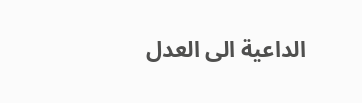الداعية الى العدل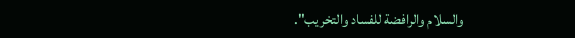والسلام والرافضة للفساد والتخريب".